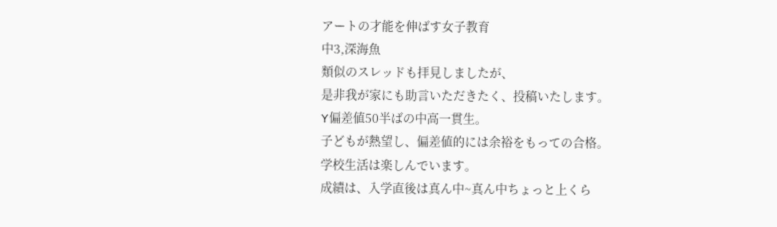アートの才能を伸ばす女子教育
中3,深海魚
類似のスレッドも拝見しましたが、
是非我が家にも助言いただきたく、投稿いたします。
Y偏差値50半ばの中高一貫生。
子どもが熱望し、偏差値的には余裕をもっての合格。
学校生活は楽しんでいます。
成績は、入学直後は真ん中~真ん中ちょっと上くら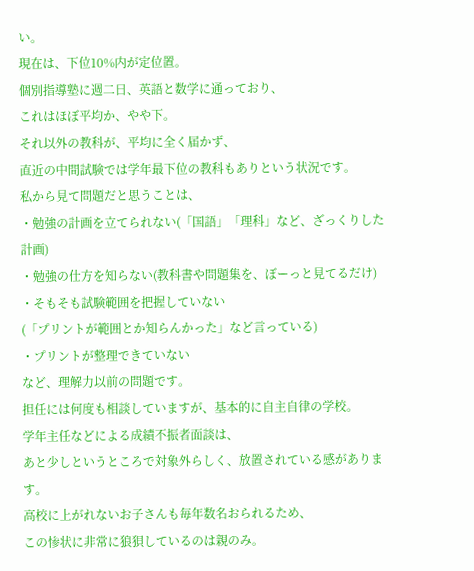い。
現在は、下位10%内が定位置。
個別指導塾に週二日、英語と数学に通っており、
これはほぼ平均か、やや下。
それ以外の教科が、平均に全く届かず、
直近の中間試験では学年最下位の教科もありという状況です。
私から見て問題だと思うことは、
・勉強の計画を立てられない(「国語」「理科」など、ざっくりした計画)
・勉強の仕方を知らない(教科書や問題集を、ぼーっと見てるだけ)
・そもそも試験範囲を把握していない
(「プリントが範囲とか知らんかった」など言っている)
・プリントが整理できていない
など、理解力以前の問題です。
担任には何度も相談していますが、基本的に自主自律の学校。
学年主任などによる成績不振者面談は、
あと少しというところで対象外らしく、放置されている感があります。
高校に上がれないお子さんも毎年数名おられるため、
この惨状に非常に狼狽しているのは親のみ。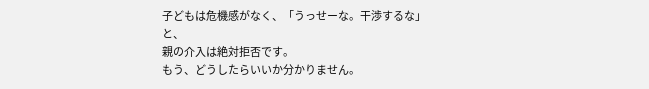子どもは危機感がなく、「うっせーな。干渉するな」と、
親の介入は絶対拒否です。
もう、どうしたらいいか分かりません。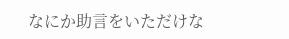なにか助言をいただけな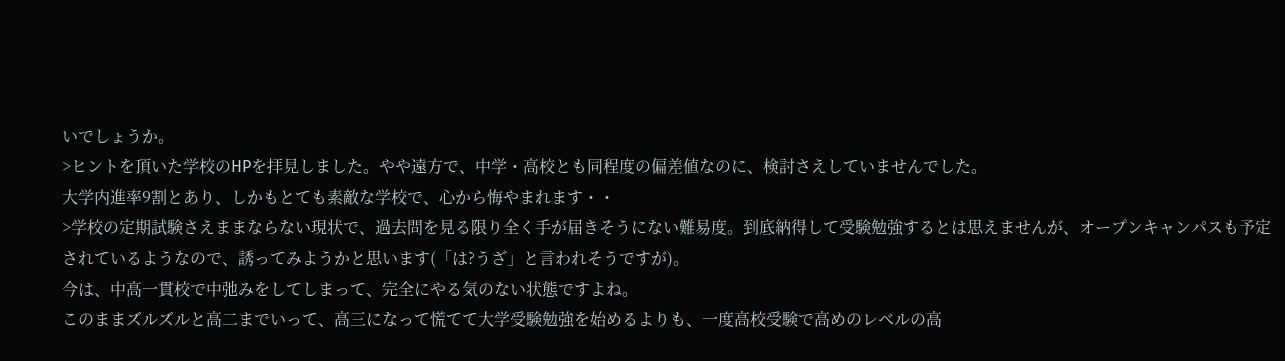いでしょうか。
>ヒントを頂いた学校のHPを拝見しました。やや遠方で、中学・高校とも同程度の偏差値なのに、検討さえしていませんでした。
大学内進率9割とあり、しかもとても素敵な学校で、心から悔やまれます・・
>学校の定期試験さえままならない現状で、過去問を見る限り全く手が届きそうにない難易度。到底納得して受験勉強するとは思えませんが、オープンキャンパスも予定されているようなので、誘ってみようかと思います(「は?うざ」と言われそうですが)。
今は、中高一貫校で中弛みをしてしまって、完全にやる気のない状態ですよね。
このままズルズルと高二までいって、高三になって慌てて大学受験勉強を始めるよりも、一度高校受験で高めのレベルの高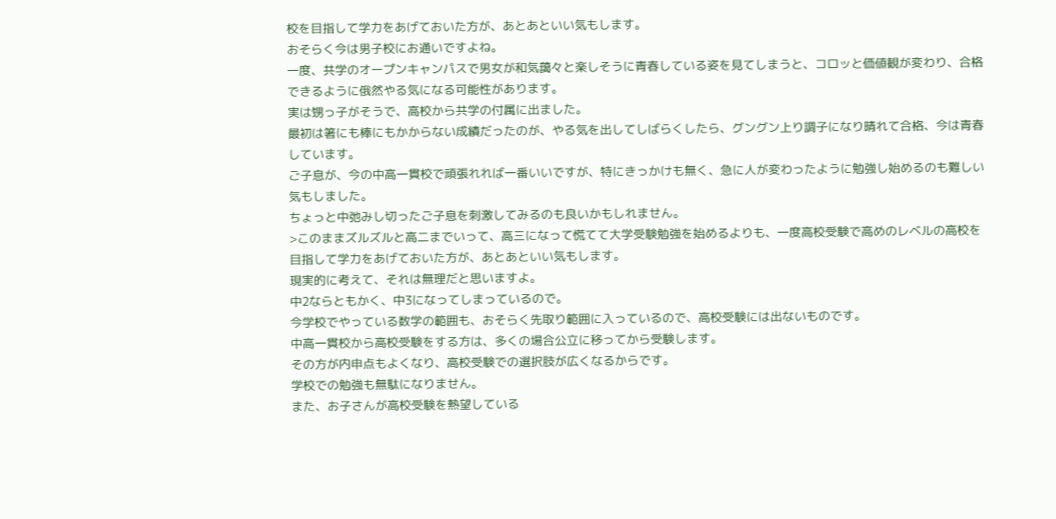校を目指して学力をあげておいた方が、あとあといい気もします。
おそらく今は男子校にお通いですよね。
一度、共学のオープンキャンパスで男女が和気藹々と楽しそうに青春している姿を見てしまうと、コロッと価値観が変わり、合格できるように俄然やる気になる可能性があります。
実は甥っ子がそうで、高校から共学の付属に出ました。
最初は箸にも棒にもかからない成績だったのが、やる気を出してしばらくしたら、グングン上り調子になり晴れて合格、今は青春しています。
ご子息が、今の中高一貫校で頑張れれば一番いいですが、特にきっかけも無く、急に人が変わったように勉強し始めるのも難しい気もしました。
ちょっと中弛みし切ったご子息を刺激してみるのも良いかもしれません。
>このままズルズルと高二までいって、高三になって慌てて大学受験勉強を始めるよりも、一度高校受験で高めのレベルの高校を目指して学力をあげておいた方が、あとあといい気もします。
現実的に考えて、それは無理だと思いますよ。
中2ならともかく、中3になってしまっているので。
今学校でやっている数学の範囲も、おそらく先取り範囲に入っているので、高校受験には出ないものです。
中高一貫校から高校受験をする方は、多くの場合公立に移ってから受験します。
その方が内申点もよくなり、高校受験での選択肢が広くなるからです。
学校での勉強も無駄になりません。
また、お子さんが高校受験を熱望している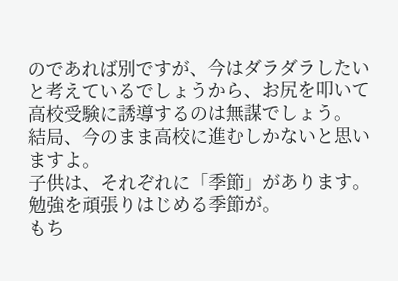のであれば別ですが、今はダラダラしたいと考えているでしょうから、お尻を叩いて高校受験に誘導するのは無謀でしょう。
結局、今のまま高校に進むしかないと思いますよ。
子供は、それぞれに「季節」があります。勉強を頑張りはじめる季節が。
もち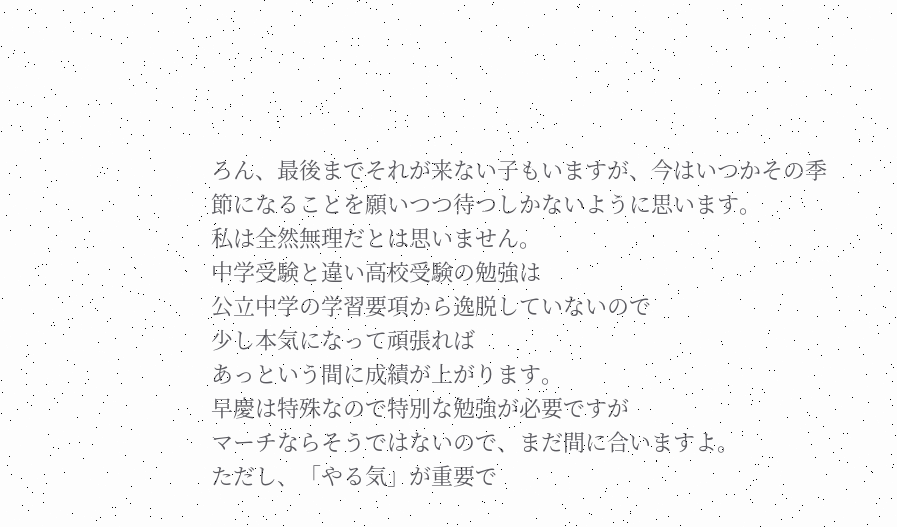ろん、最後までそれが来ない子もいますが、今はいつかその季節になることを願いつつ待つしかないように思います。
私は全然無理だとは思いません。
中学受験と違い高校受験の勉強は
公立中学の学習要項から逸脱していないので
少し本気になって頑張れば
あっという間に成績が上がります。
早慶は特殊なので特別な勉強が必要ですが
マーチならそうではないので、まだ間に合いますよ。
ただし、「やる気」が重要で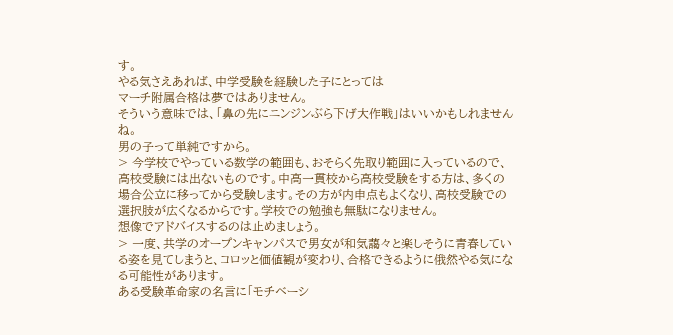す。
やる気さえあれば、中学受験を経験した子にとっては
マーチ附属合格は夢ではありません。
そういう意味では、「鼻の先にニンジンぶら下げ大作戦」はいいかもしれませんね。
男の子って単純ですから。
> 今学校でやっている数学の範囲も、おそらく先取り範囲に入っているので、高校受験には出ないものです。中高一貫校から高校受験をする方は、多くの場合公立に移ってから受験します。その方が内申点もよくなり、高校受験での選択肢が広くなるからです。学校での勉強も無駄になりません。
想像でアドバイスするのは止めましょう。
> 一度、共学のオープンキャンパスで男女が和気藹々と楽しそうに青春している姿を見てしまうと、コロッと価値観が変わり、合格できるように俄然やる気になる可能性があります。
ある受験革命家の名言に「モチベーシ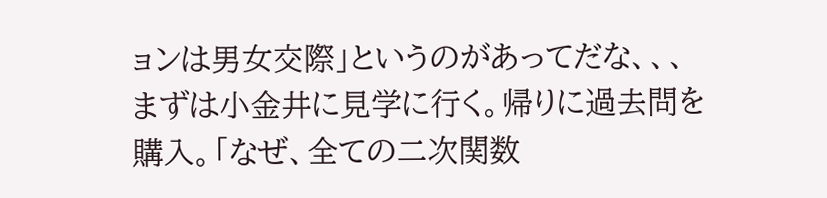ョンは男女交際」というのがあってだな、、、まずは小金井に見学に行く。帰りに過去問を購入。「なぜ、全ての二次関数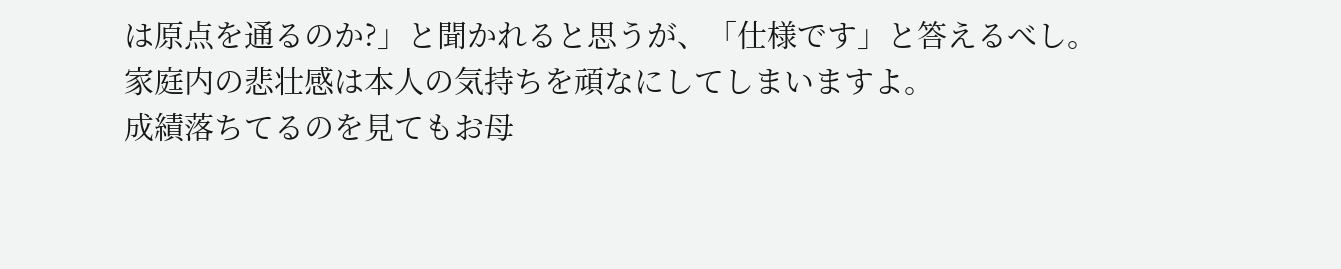は原点を通るのか?」と聞かれると思うが、「仕様です」と答えるべし。
家庭内の悲壮感は本人の気持ちを頑なにしてしまいますよ。
成績落ちてるのを見てもお母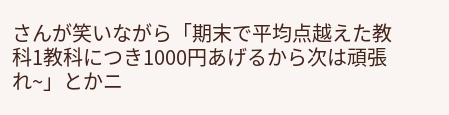さんが笑いながら「期末で平均点越えた教科1教科につき1000円あげるから次は頑張れ~」とかニ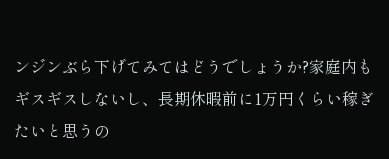ンジンぶら下げてみてはどうでしょうか?家庭内もギスギスしないし、長期休暇前に1万円くらい稼ぎたいと思うの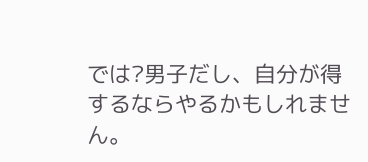では?男子だし、自分が得するならやるかもしれません。